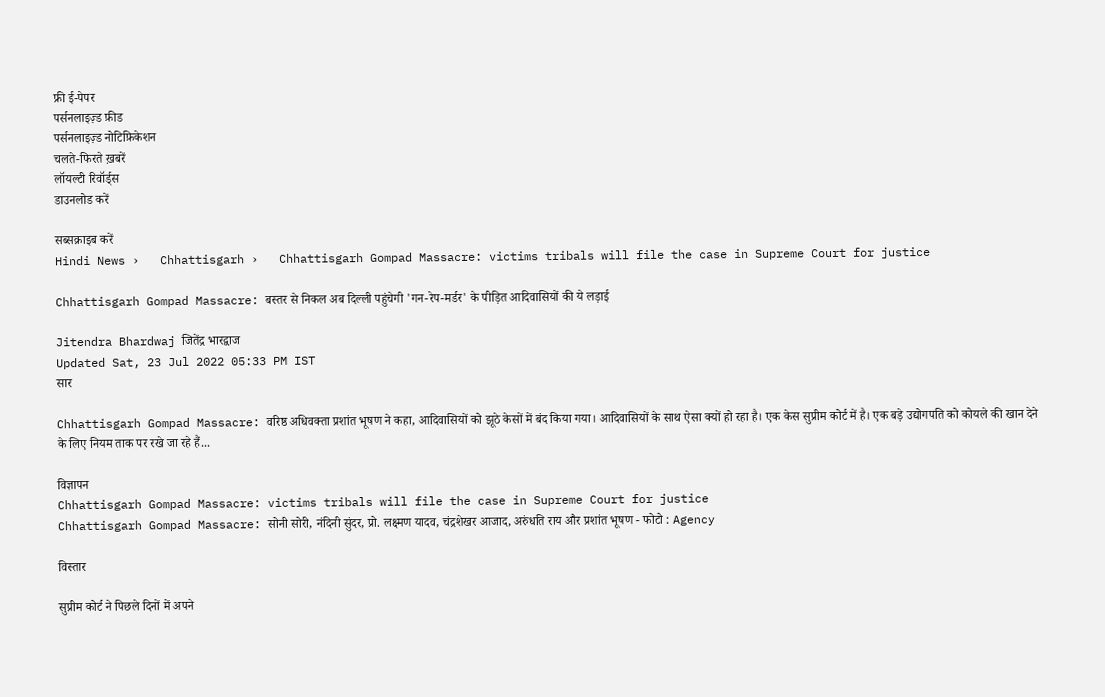फ्री ई-पेपर
पर्सनलाइज़्ड फ़ीड
पर्सनलाइज़्ड नोटिफ़िकेशन
चलते-फिरते ख़बरें
लॉयल्टी रिवॉर्ड्स
डाउनलोड करें

सब्सक्राइब करें
Hindi News ›   Chhattisgarh ›   Chhattisgarh Gompad Massacre: victims tribals will file the case in Supreme Court for justice

Chhattisgarh Gompad Massacre: बस्तर से निकल अब दिल्ली पहुंचेगी 'गन-रेप-मर्डर' के पीड़ित आदिवासियों की ये लड़ाई

Jitendra Bhardwaj जितेंद्र भारद्वाज
Updated Sat, 23 Jul 2022 05:33 PM IST
सार

Chhattisgarh Gompad Massacre: वरिष्ठ अधिवक्ता प्रशांत भूषण ने कहा, आदिवासियों को झूठे केसों में बंद किया गया। आदिवासियों के साथ ऐसा क्यों हो रहा है। एक केस सुप्रीम कोर्ट में है। एक बड़े उद्योगपति को कोयले की खान देने के लिए नियम ताक पर रखे जा रहे हैं...

विज्ञापन
Chhattisgarh Gompad Massacre: victims tribals will file the case in Supreme Court for justice
Chhattisgarh Gompad Massacre: सोनी सोरी, नंदिनी सुंदर, प्रो. लक्ष्मण यादव, चंद्रशेखर आजाद, अरुंधति राय और प्रशांत भूषण - फोटो : Agency

विस्तार

सुप्रीम कोर्ट ने पिछले दिनों में अपने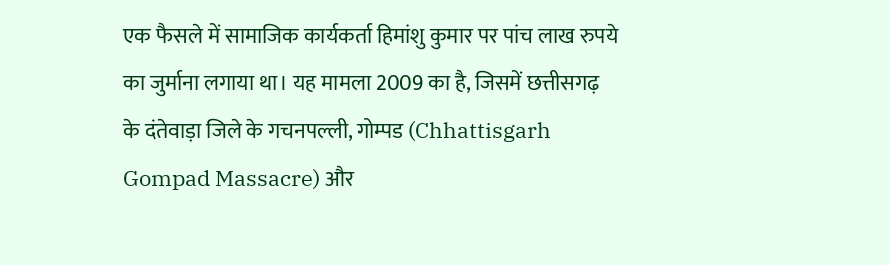एक फैसले में सामाजिक कार्यकर्ता हिमांशु कुमार पर पांच लाख रुपये का जुर्माना लगाया था। यह मामला 2009 का है, जिसमें छत्तीसगढ़ के दंतेवाड़ा जिले के गचनपल्ली, गोम्पड (Chhattisgarh Gompad Massacre) और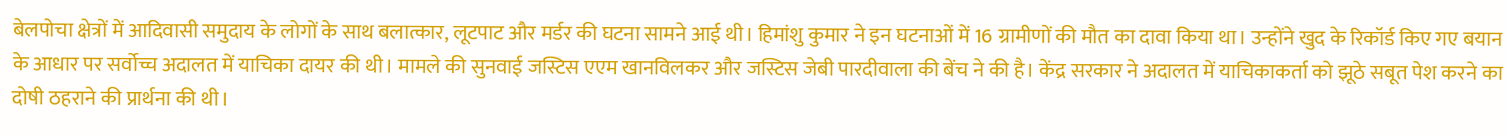बेलपोचा क्षेत्रों में आदिवासी समुदाय के लोगों के साथ बलात्कार, लूटपाट और मर्डर की घटना सामने आई थी। हिमांशु कुमार ने इन घटनाओं में 16 ग्रामीणों की मौत का दावा किया था। उन्होंने खुद के रिकॉर्ड किए गए बयान के आधार पर सर्वोच्च अदालत में याचिका दायर की थी। मामले की सुनवाई जस्टिस एएम खानविलकर और जस्टिस जेबी पारदीवाला की बेंच ने की है। केंद्र सरकार ने अदालत में याचिकाकर्ता को झूठे सबूत पेश करने का दोषी ठहराने की प्रार्थना की थी।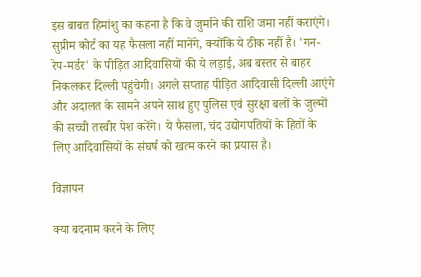इस बाबत हिमांशु का कहना है कि वे जुर्माने की राशि जमा नहीं कराएंगे। सुप्रीम कोर्ट का यह फैसला नहीं मानेंगे, क्योंकि ये ठीक नहीं है। 'गन-रेप-मर्डर' के पीड़ित आदिवासियों की ये लड़ाई, अब बस्तर से बाहर निकलकर दिल्ली पहुंचेगी। अगले सप्ताह पीड़ित आदिवासी दिल्ली आएंगे और अदालत के सामने अपने साथ हुए पुलिस एवं सुरक्षा बलों के जुल्मों की सच्ची तस्वीर पेश करेंगे। ये फैसला, चंद उद्योगपतियों के हितों के लिए आदिवासियों के संघर्ष को खत्म करने का प्रयास है।

विज्ञापन

क्या बदनाम करने के लिए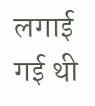लगाई गई थी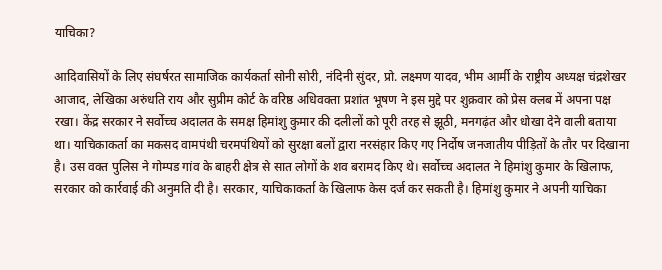याचिका?

आदिवासियों के लिए संघर्षरत सामाजिक कार्यकर्ता सोनी सोरी, नंदिनी सुंदर, प्रो. लक्ष्मण यादव, भीम आर्मी के राष्ट्रीय अध्यक्ष चंद्रशेखर आजाद, लेखिका अरुंधति राय और सुप्रीम कोर्ट के वरिष्ठ अधिवक्ता प्रशांत भूषण ने इस मुद्दे पर शुक्रवार को प्रेस क्लब में अपना पक्ष रखा। केंद्र सरकार ने सर्वोच्च अदालत के समक्ष हिमांशु कुमार की दलीलों को पूरी तरह से झूठी, मनगढ़ंत और धोखा देने वाली बताया था। याचिकाकर्ता का मकसद वामपंथी चरमपंथियों को सुरक्षा बलों द्वारा नरसंहार किए गए निर्दोष जनजातीय पीड़ितों के तौर पर दिखाना है। उस वक्त पुलिस ने गोम्पड गांव के बाहरी क्षेत्र से सात लोगों के शव बरामद किए थे। सर्वोच्च अदालत ने हिमांशु कुमार के खिलाफ, सरकार को कार्रवाई की अनुमति दी है। सरकार, याचिकाकर्ता के खिलाफ केस दर्ज कर सकती है। हिमांशु कुमार ने अपनी याचिका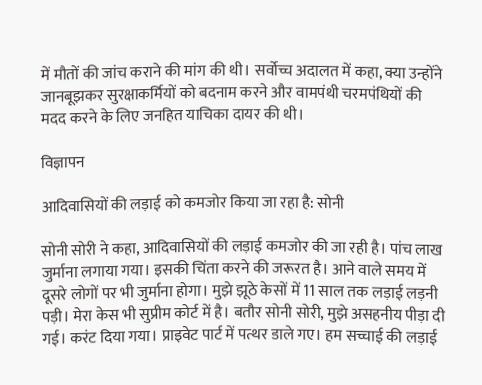में मौतों की जांच कराने की मांग की थी। सर्वोच्च अदालत में कहा, क्या उन्होंने जानबूझकर सुरक्षाकर्मियों को बदनाम करने और वामपंथी चरमपंथियों की मदद करने के लिए जनहित याचिका दायर की थी।

विज्ञापन

आदिवासियों की लड़ाई को कमजोर किया जा रहा है: सोनी

सोनी सोरी ने कहा, आदिवासियों की लड़ाई कमजोर की जा रही है। पांच लाख जुर्माना लगाया गया। इसकी चिंता करने की जरूरत है। आने वाले समय में दूसरे लोगों पर भी जुर्माना होगा। मुझे झूठे केसों में 11 साल तक लड़ाई लड़नी पड़ी। मेरा केस भी सुप्रीम कोर्ट में है। बतौर सोनी सोरी, मुझे असहनीय पीड़ा दी गई। करंट दिया गया। प्राइवेट पार्ट में पत्थर डाले गए। हम सच्चाई की लड़ाई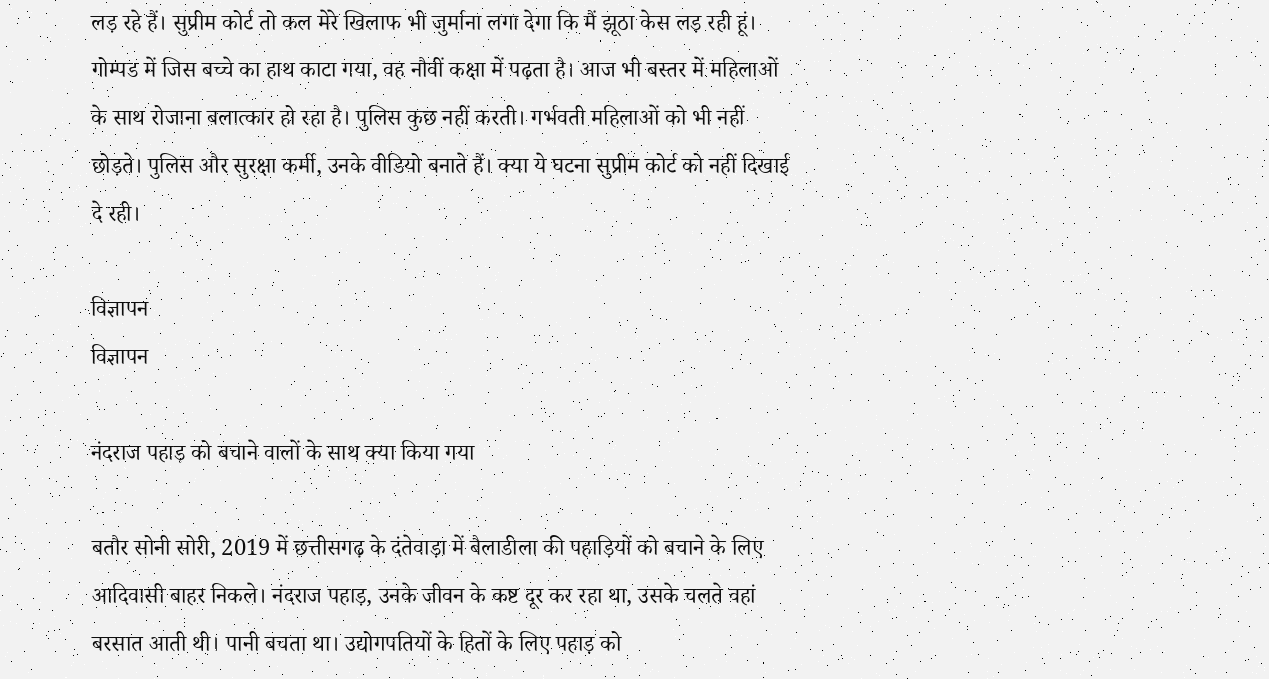लड़ रहे हैं। सुप्रीम कोर्ट तो कल मेरे खिलाफ भी जुर्माना लगा देगा कि मैं झूठा केस लड़ रही हूं। गोम्पड में जिस बच्चे का हाथ काटा गया, वह नौवीं कक्षा में पढ़ता है। आज भी बस्तर में महिलाओं के साथ रोजाना बलात्कार हो रहा है। पुलिस कुछ नहीं करती। गर्भवती महिलाओं को भी नहीं छोड़ते। पुलिस और सुरक्षा कर्मी, उनके वीडियो बनाते हैं। क्या ये घटना सुप्रीम कोर्ट को नहीं दिखाई दे रही।

विज्ञापन
विज्ञापन

नंदराज पहाड़ को बचाने वालों के साथ क्या किया गया

बतौर सोनी सोरी, 2019 में छत्तीसगढ़ के दंतेवाड़ा में बैलाडीला की पहाड़ियों को बचाने के लिए आदिवासी बाहर निकले। नंदराज पहाड़, उनके जीवन के कष्ट दूर कर रहा था, उसके चलते वहां बरसात आती थी। पानी बचता था। उद्योगपतियों के हितों के लिए पहाड़ को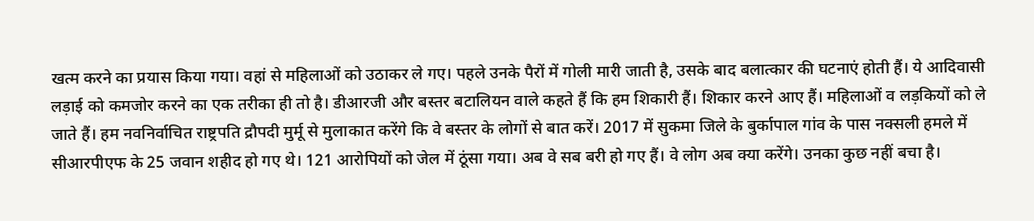खत्म करने का प्रयास किया गया। वहां से महिलाओं को उठाकर ले गए। पहले उनके पैरों में गोली मारी जाती है, उसके बाद बलात्कार की घटनाएं होती हैं। ये आदिवासी लड़ाई को कमजोर करने का एक तरीका ही तो है। डीआरजी और बस्तर बटालियन वाले कहते हैं कि हम शिकारी हैं। शिकार करने आए हैं। महिलाओं व लड़कियों को ले जाते हैं। हम नवनिर्वाचित राष्ट्रपति द्रौपदी मुर्मू से मुलाकात करेंगे कि वे बस्तर के लोगों से बात करें। 2017 में सुकमा जिले के बुर्कापाल गांव के पास नक्सली हमले में सीआरपीएफ के 25 जवान शहीद हो गए थे। 121 आरोपियों को जेल में ठूंसा गया। अब वे सब बरी हो गए हैं। वे लोग अब क्या करेंगे। उनका कुछ नहीं बचा है।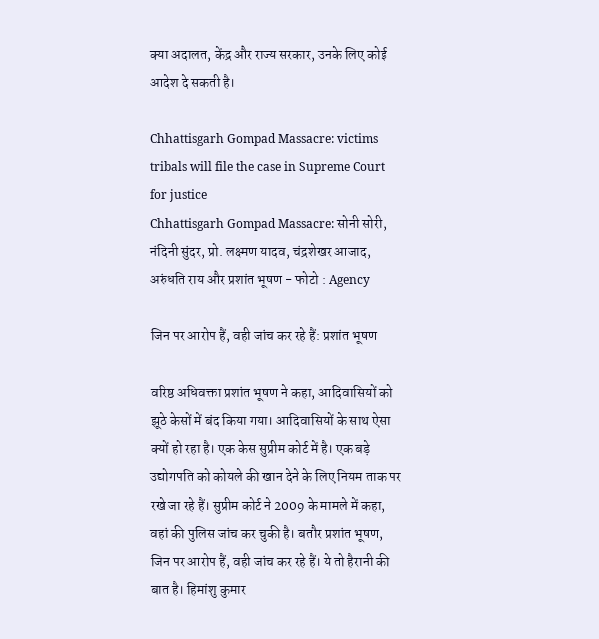क्या अदालत, केंद्र और राज्य सरकार, उनके लिए कोई आदेश दे सकती है।

Chhattisgarh Gompad Massacre: victims tribals will file the case in Supreme Court for justice
Chhattisgarh Gompad Massacre: सोनी सोरी, नंदिनी सुंदर, प्रो. लक्ष्मण यादव, चंद्रशेखर आजाद, अरुंधति राय और प्रशांत भूषण - फोटो : Agency

जिन पर आरोप हैं, वही जांच कर रहे हैं: प्रशांत भूषण

वरिष्ठ अधिवक्ता प्रशांत भूषण ने कहा, आदिवासियों को झूठे केसों में बंद किया गया। आदिवासियों के साथ ऐसा क्यों हो रहा है। एक केस सुप्रीम कोर्ट में है। एक बड़े उद्योगपति को कोयले की खान देने के लिए नियम ताक पर रखे जा रहे हैं। सुप्रीम कोर्ट ने 2009 के मामले में कहा, वहां की पुलिस जांच कर चुकी है। बतौर प्रशांत भूषण, जिन पर आरोप हैं, वही जांच कर रहे हैं। ये तो हैरानी की बात है। हिमांशु कुमार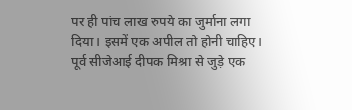पर ही पांच लाख रुपये का जुर्माना लगा दिया। इसमें एक अपील तो होनी चाहिए। पूर्व सीजेआई दीपक मिश्रा से जुड़े एक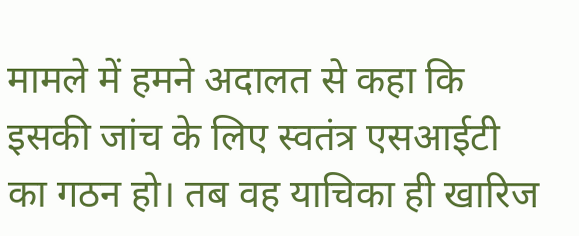मामले में हमने अदालत से कहा कि इसकी जांच के लिए स्वतंत्र एसआईटी का गठन हो। तब वह याचिका ही खारिज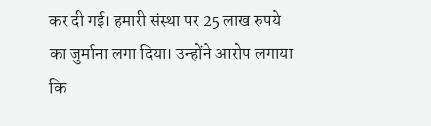कर दी गई। हमारी संस्था पर 25 लाख रुपये का जुर्माना लगा दिया। उन्होंने आरोप लगाया कि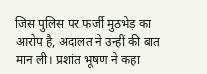जिस पुलिस पर फर्जी मुठभेड़ का आरोप है, अदालत ने उन्हीं की बात मान ली। प्रशांत भूषण ने कहा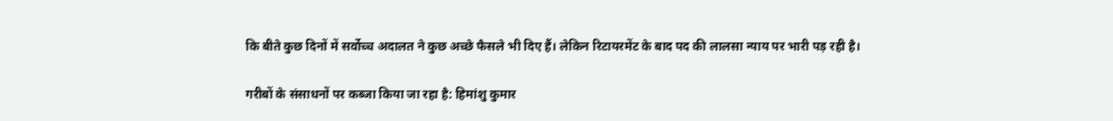कि बीते कुछ दिनों में सर्वोच्च अदालत ने कुछ अच्छे फैसले भी दिए हैं। लेकिन रिटायरमेंट के बाद पद की लालसा न्याय पर भारी पड़ रही है।

गरीबों के संसाधनों पर कब्जा किया जा रहा है: हिमांशु कुमार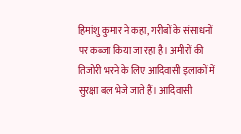हिमांशु कुमार ने कहा, गरीबों के संसाधनों पर कब्जा किया जा रहा है। अमीरों की तिजोरी भरने के लिए आदिवासी इलाकों में सुरक्षा बल भेजे जाते हैं। आदिवासी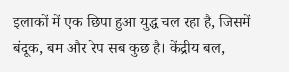इलाकों में एक छिपा हुआ युद्ध चल रहा है, जिसमें बंदूक, बम और रेप सब कुछ है। केंद्रीय बल,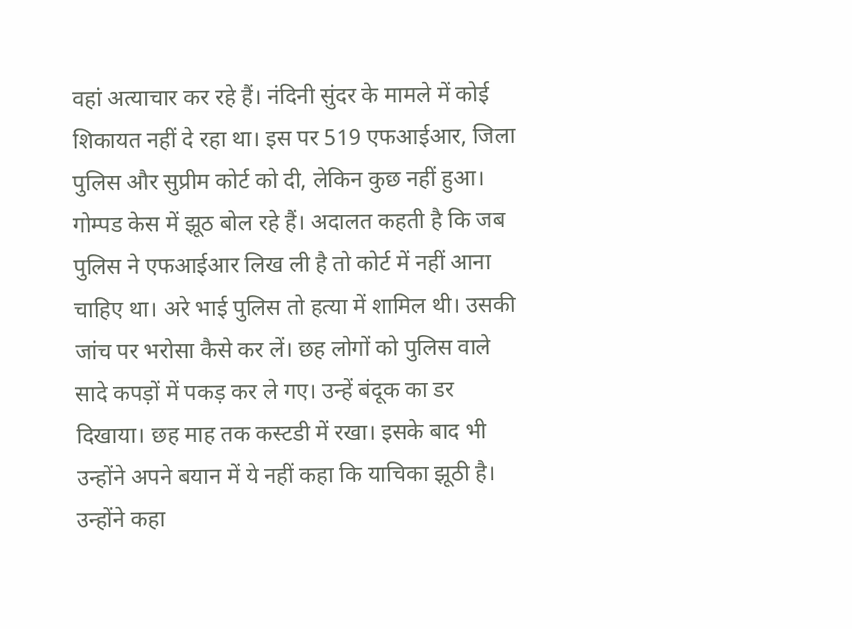वहां अत्याचार कर रहे हैं। नंदिनी सुंदर के मामले में कोई शिकायत नहीं दे रहा था। इस पर 519 एफआईआर, जिला पुलिस और सुप्रीम कोर्ट को दी, लेकिन कुछ नहीं हुआ। गोम्पड केस में झूठ बोल रहे हैं। अदालत कहती है कि जब पुलिस ने एफआईआर लिख ली है तो कोर्ट में नहीं आना चाहिए था। अरे भाई पुलिस तो हत्या में शामिल थी। उसकी जांच पर भरोसा कैसे कर लें। छह लोगों को पुलिस वाले सादे कपड़ों में पकड़ कर ले गए। उन्हें बंदूक का डर दिखाया। छह माह तक कस्टडी में रखा। इसके बाद भी उन्होंने अपने बयान में ये नहीं कहा कि याचिका झूठी है। उन्होंने कहा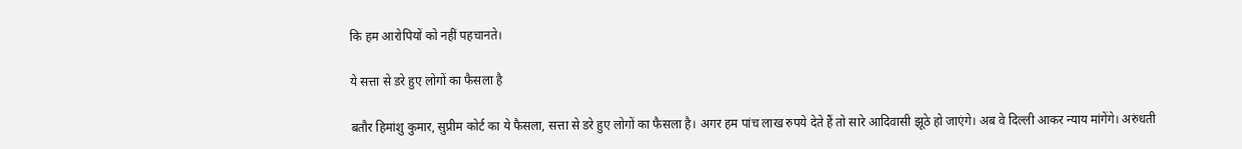कि हम आरोपियों को नहीं पहचानते।

ये सत्ता से डरे हुए लोगों का फैसला है

बतौर हिमांशु कुमार, सुप्रीम कोर्ट का ये फैसला, सत्ता से डरे हुए लोगों का फैसला है। अगर हम पांच लाख रुपये देते हैं तो सारे आदिवासी झूठे हो जाएंगे। अब वे दिल्ली आकर न्याय मांगेंगे। अरुंधती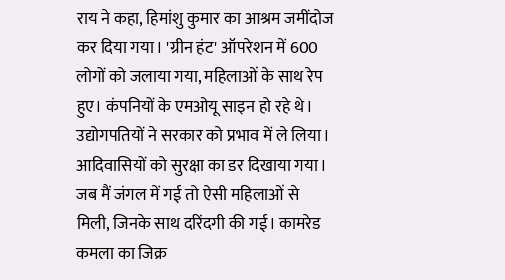राय ने कहा, हिमांशु कुमार का आश्रम जमींदोज कर दिया गया। 'ग्रीन हंट' ऑपरेशन में 600 लोगों को जलाया गया, महिलाओं के साथ रेप हुए। कंपनियों के एमओयू साइन हो रहे थे। उद्योगपतियों ने सरकार को प्रभाव में ले लिया। आदिवासियों को सुरक्षा का डर दिखाया गया। जब मैं जंगल में गई तो ऐसी महिलाओं से मिली, जिनके साथ दरिंदगी की गई। कामरेड कमला का जिक्र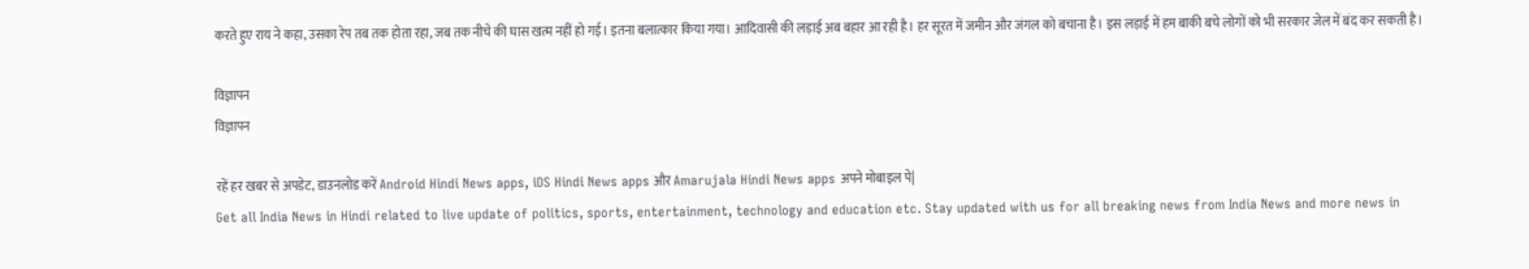करते हुए राय ने कहा, उसका रेप तब तक होता रहा, जब तक नीचे की घास खत्म नहीं हो गई। इतना बलात्कार किया गया। आदिवासी की लड़ाई अब बहार आ रही है। हर सूरत में जमीन और जंगल को बचाना है। इस लड़ाई में हम बाकी बचे लोगों को भी सरकार जेल में बंद कर सकती है।

विज्ञापन
विज्ञापन

रहें हर खबर से अपडेट, डाउनलोड करें Android Hindi News apps, iOS Hindi News apps और Amarujala Hindi News apps अपने मोबाइल पे|
Get all India News in Hindi related to live update of politics, sports, entertainment, technology and education etc. Stay updated with us for all breaking news from India News and more news in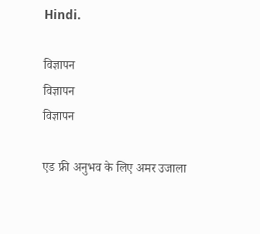Hindi.

विज्ञापन
विज्ञापन
विज्ञापन

एड फ्री अनुभव के लिए अमर उजाला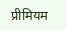प्रीमियम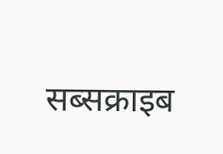सब्सक्राइब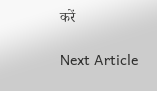करें

Next Article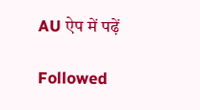AU ऐप में पढ़ें

Followed